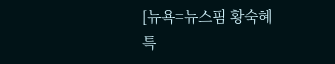[뉴욕=뉴스핌 황숙혜 특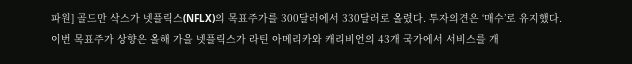파원] 골드만 삭스가 넷플릭스(NFLX)의 목표주가를 300달러에서 330달러로 올렸다. 투자의견은 ‘매수’로 유지했다.
이번 목표주가 상향은 올해 가을 넷플릭스가 라틴 아메리카와 캐리비언의 43개 국가에서 서비스를 개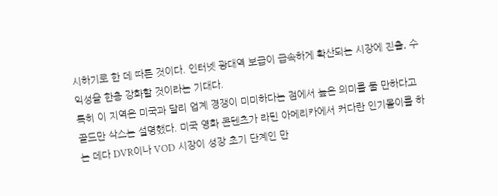시하기로 한 데 따른 것이다. 인터넷 광대역 보급이 급속하게 확산되는 시장에 진출, 수익성을 한층 강화할 것이라는 기대다.
특히 이 지역은 미국과 달리 업계 경쟁이 미미하다는 점에서 높은 의미를 둘 만하다고 골드만 삭스는 설명했다. 미국 영화 콘텐츠가 라틴 아메리카에서 커다란 인기몰이를 하는 데다 DVR이나 VOD 시장이 성장 초기 단계인 만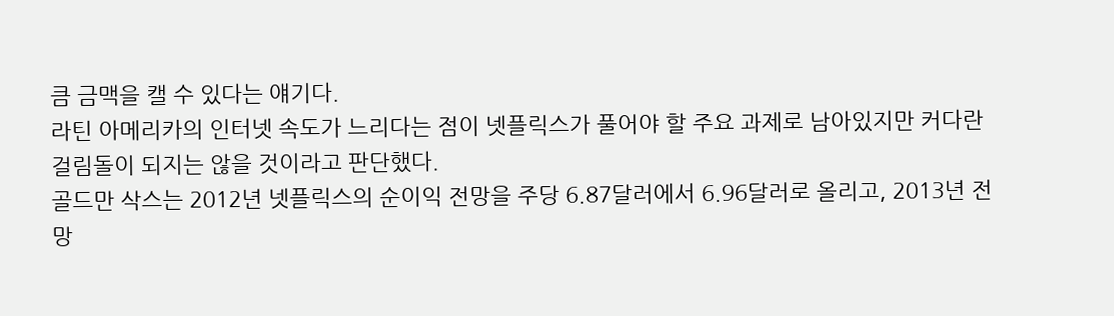큼 금맥을 캘 수 있다는 얘기다.
라틴 아메리카의 인터넷 속도가 느리다는 점이 넷플릭스가 풀어야 할 주요 과제로 남아있지만 커다란 걸림돌이 되지는 않을 것이라고 판단했다.
골드만 삭스는 2012년 넷플릭스의 순이익 전망을 주당 6.87달러에서 6.96달러로 올리고, 2013년 전망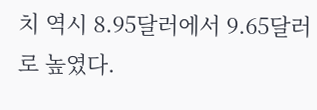치 역시 8.95달러에서 9.65달러로 높였다.